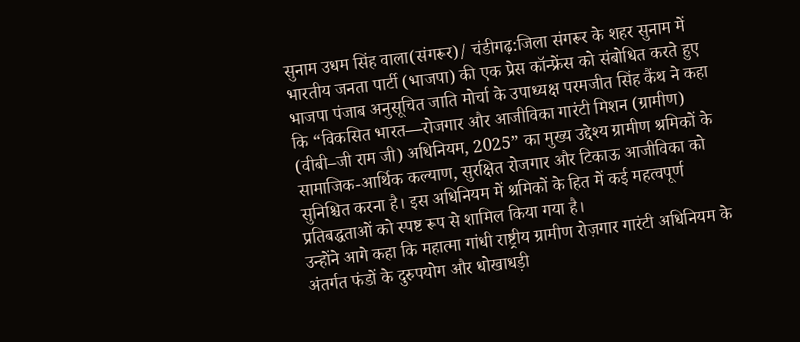सुनाम उधम सिंह वाला(संगरूर)/ चंडीगढ़:जिला संगरूर के शहर सुनाम में भारतीय जनता पार्टी (भाजपा) की एक प्रेस कॉन्फ्रेंस को संबोधित करते हुए भाजपा पंजाब अनुसूचित जाति मोर्चा के उपाध्यक्ष परमजीत सिंह कैंथ ने कहा कि “विकसित भारत—रोजगार और आजीविका गारंटी मिशन (ग्रामीण) (वीबी–जी राम जी) अधिनियम, 2025” का मुख्य उद्देश्य ग्रामीण श्रमिकों के सामाजिक-आर्थिक कल्याण, सुरक्षित रोजगार और टिकाऊ आजीविका को सुनिश्चित करना है। इस अधिनियम में श्रमिकों के हित में कई महत्वपूर्ण प्रतिबद्धताओं को स्पष्ट रूप से शामिल किया गया है।
उन्होंने आगे कहा कि महात्मा गांधी राष्ट्रीय ग्रामीण रोज़गार गारंटी अधिनियम के अंतर्गत फंडों के दुरुपयोग और धोखाधड़ी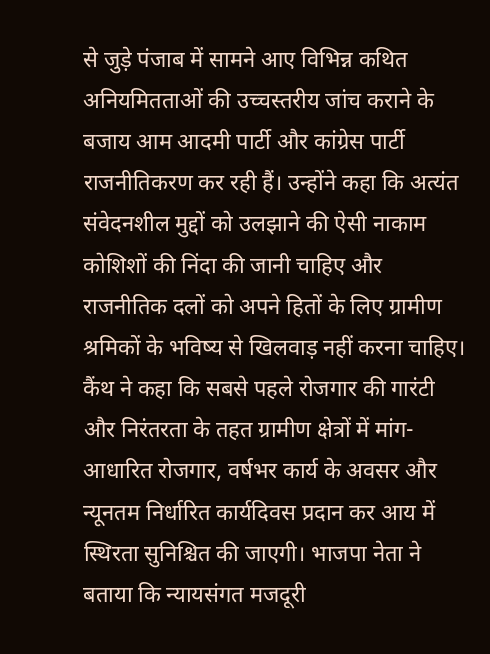से जुड़े पंजाब में सामने आए विभिन्न कथित अनियमितताओं की उच्चस्तरीय जांच कराने के बजाय आम आदमी पार्टी और कांग्रेस पार्टी राजनीतिकरण कर रही हैं। उन्होंने कहा कि अत्यंत संवेदनशील मुद्दों को उलझाने की ऐसी नाकाम कोशिशों की निंदा की जानी चाहिए और राजनीतिक दलों को अपने हितों के लिए ग्रामीण श्रमिकों के भविष्य से खिलवाड़ नहीं करना चाहिए।
कैंथ ने कहा कि सबसे पहले रोजगार की गारंटी और निरंतरता के तहत ग्रामीण क्षेत्रों में मांग-आधारित रोजगार, वर्षभर कार्य के अवसर और न्यूनतम निर्धारित कार्यदिवस प्रदान कर आय में स्थिरता सुनिश्चित की जाएगी। भाजपा नेता ने बताया कि न्यायसंगत मजदूरी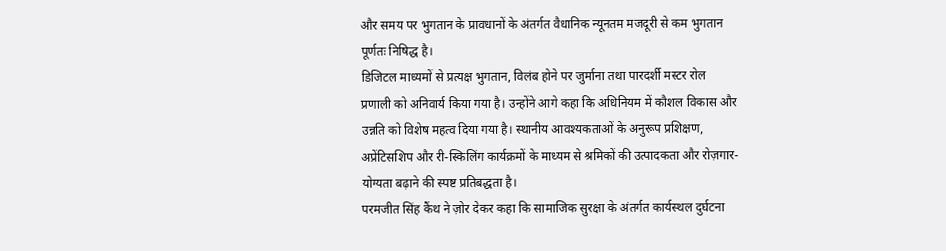और समय पर भुगतान के प्रावधानों के अंतर्गत वैधानिक न्यूनतम मजदूरी से कम भुगतान पूर्णतः निषिद्ध है।
डिजिटल माध्यमों से प्रत्यक्ष भुगतान, विलंब होने पर जुर्माना तथा पारदर्शी मस्टर रोल प्रणाली को अनिवार्य किया गया है। उन्होंने आगे कहा कि अधिनियम में कौशल विकास और उन्नति को विशेष महत्व दिया गया है। स्थानीय आवश्यकताओं के अनुरूप प्रशिक्षण, अप्रेंटिसशिप और री-स्किलिंग कार्यक्रमों के माध्यम से श्रमिकों की उत्पादकता और रोज़गार-योग्यता बढ़ाने की स्पष्ट प्रतिबद्धता है।
परमजीत सिंह कैंथ ने ज़ोर देकर कहा कि सामाजिक सुरक्षा के अंतर्गत कार्यस्थल दुर्घटना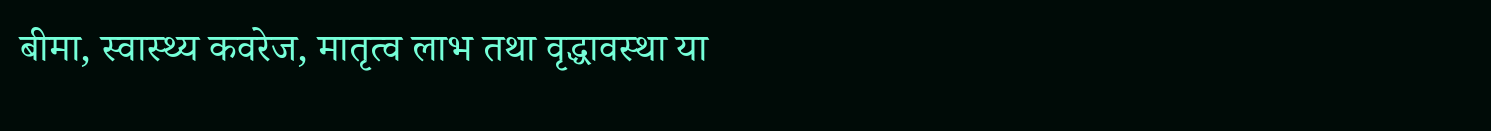बीमा, स्वास्थ्य कवरेज, मातृत्व लाभ तथा वृद्धावस्था या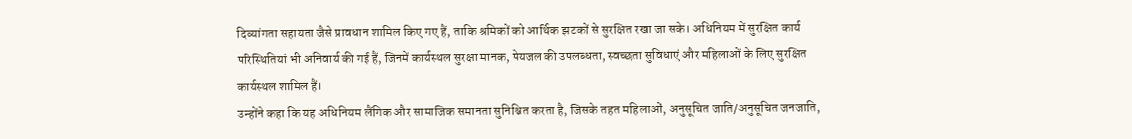दिव्यांगता सहायता जैसे प्रावधान शामिल किए गए हैं, ताकि श्रमिकों को आर्थिक झटकों से सुरक्षित रखा जा सके। अधिनियम में सुरक्षित कार्य परिस्थितियां भी अनिवार्य की गई हैं, जिनमें कार्यस्थल सुरक्षा मानक, पेयजल की उपलब्धता, स्वच्छता सुविधाएं और महिलाओं के लिए सुरक्षित कार्यस्थल शामिल हैं।
उन्होंने कहा कि यह अधिनियम लैंगिक और सामाजिक समानता सुनिश्चित करता है, जिसके तहत महिलाओं, अनुसूचित जाति/अनुसूचित जनजाति,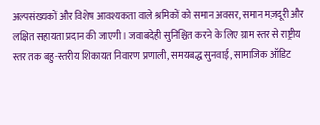अल्पसंख्यकों और विशेष आवश्यकता वाले श्रमिकों को समान अवसर, समान मज़दूरी और लक्षित सहायता प्रदान की जाएगी। जवाबदेही सुनिश्चित करने के लिए ग्राम स्तर से राष्ट्रीय स्तर तक बहु-स्तरीय शिकायत निवारण प्रणाली, समयबद्ध सुनवाई, सामाजिक ऑडिट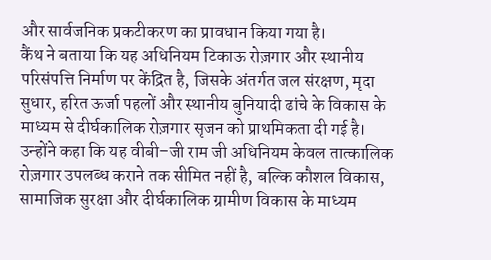और सार्वजनिक प्रकटीकरण का प्रावधान किया गया है।
कैंथ ने बताया कि यह अधिनियम टिकाऊ रोज़गार और स्थानीय परिसंपत्ति निर्माण पर केंद्रित है, जिसके अंतर्गत जल संरक्षण, मृदा सुधार, हरित ऊर्जा पहलों और स्थानीय बुनियादी ढांचे के विकास के माध्यम से दीर्घकालिक रोज़गार सृजन को प्राथमिकता दी गई है।
उन्होंने कहा कि यह वीबी–जी राम जी अधिनियम केवल तात्कालिक रोज़गार उपलब्ध कराने तक सीमित नहीं है, बल्कि कौशल विकास, सामाजिक सुरक्षा और दीर्घकालिक ग्रामीण विकास के माध्यम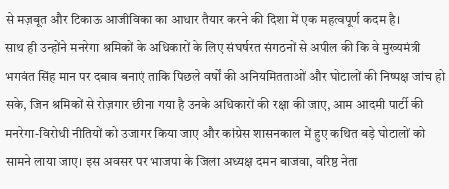से मज़बूत और टिकाऊ आजीविका का आधार तैयार करने की दिशा में एक महत्वपूर्ण कदम है।
साथ ही उन्होंने मनरेगा श्रमिकों के अधिकारों के लिए संघर्षरत संगठनों से अपील की कि वे मुख्यमंत्री भगवंत सिंह मान पर दबाव बनाएं ताकि पिछले वर्षों की अनियमितताओं और घोटालों की निष्पक्ष जांच हो सके, जिन श्रमिकों से रोज़गार छीना गया है उनके अधिकारों की रक्षा की जाए, आम आदमी पार्टी की मनरेगा-विरोधी नीतियों को उजागर किया जाए और कांग्रेस शासनकाल में हुए कथित बड़े घोटालों को सामने लाया जाए। इस अवसर पर भाजपा के जिला अध्यक्ष दमन बाजवा, वरिष्ठ नेता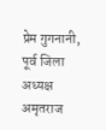प्रेम गुगनानी, पूर्व जिला अध्यक्ष अमृतराज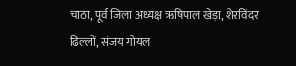चाठा, पूर्व जिला अध्यक्ष ऋषिपाल खेड़ा, शेरविंदर ढिल्लों, संजय गोयल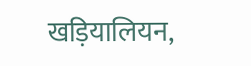खड़ियालियन,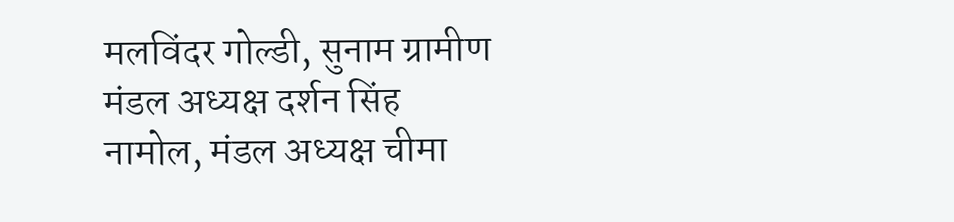मलविंदर गोल्डी, सुनाम ग्रामीण मंडल अध्यक्ष दर्शन सिंह नामोल, मंडल अध्यक्ष चीमा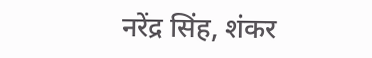नरेंद्र सिंह, शंकर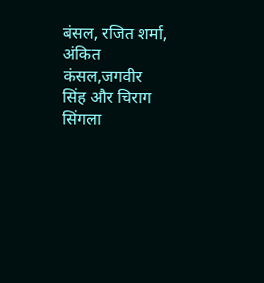बंसल, रजित शर्मा, अंकित कंसल,जगवीर सिंह और चिराग सिंगला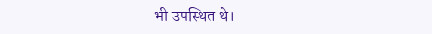भी उपस्थित थे।